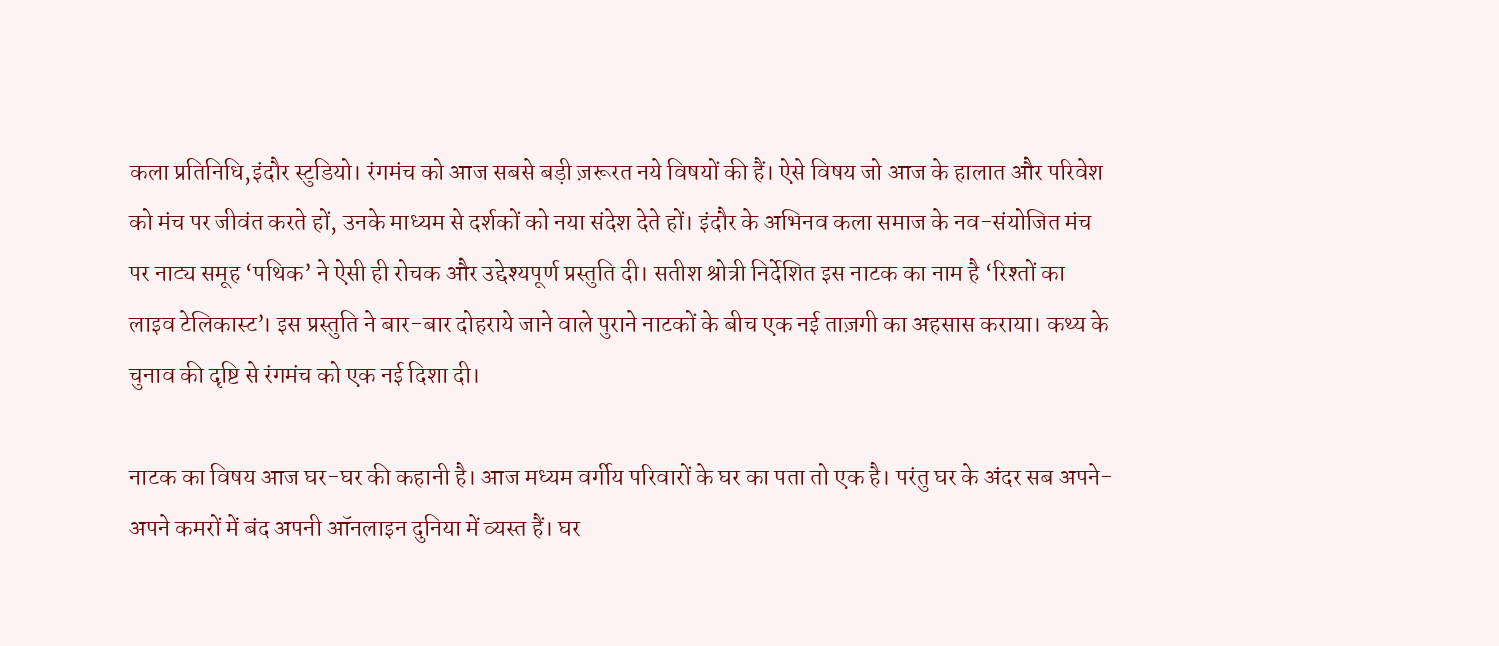कला प्रतिनिधि,इंदौर स्टुडियो। रंगमंच को आज सबसे बड़ी ज़रूरत नये विषयों की हैं। ऐसे विषय जो आज के हालात और परिवेश को मंच पर जीवंत करते हों, उनके माध्यम से दर्शकों को नया संदेश देते हों। इंदौर के अभिनव कला समाज के नव-संयोजित मंच पर नाट्य समूह ‘पथिक’ ने ऐसी ही रोचक और उद्देश्यपूर्ण प्रस्तुति दी। सतीश श्रोत्री निर्देशित इस नाटक का नाम है ‘रिश्तों का लाइव टेलिकास्ट’। इस प्रस्तुति ने बार-बार दोहराये जाने वाले पुराने नाटकों के बीच एक नई ताज़गी का अहसास कराया। कथ्य के चुनाव की दृष्टि से रंगमंच को एक नई दिशा दी।

नाटक का विषय आज घर-घर की कहानी है। आज मध्यम वर्गीय परिवारों के घर का पता तो एक है। परंतु घर के अंदर सब अपने-अपने कमरों में बंद अपनी ऑनलाइन दुनिया में व्यस्त हैं। घर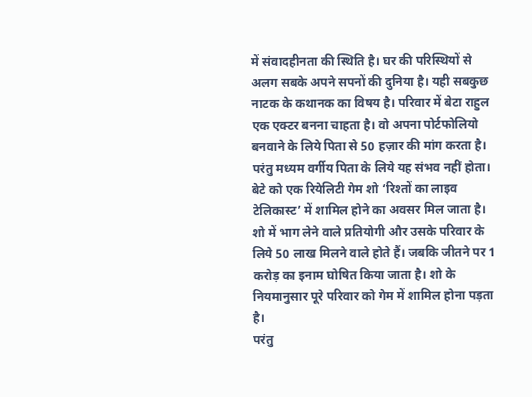में संवादहीनता की स्थिति है। घर की परिस्थियों से अलग सबके अपने सपनों की दुनिया है। यही सबकुछ नाटक के कथानक का विषय है। परिवार में बेटा राहुल एक एक्टर बनना चाहता है। वो अपना पोर्टफोलियो बनवाने के लिये पिता से 50 हज़ार की मांग करता है। परंतु मध्यम वर्गीय पिता के लिये यह संभव नहीं होता। बेटे को एक रियेलिटी गेम शो ‘रिश्तों का लाइव टेलिकास्ट’ में शामिल होने का अवसर मिल जाता है। शो में भाग लेने वाले प्रतियोगी और उसके परिवार के लिये 50 लाख मिलने वाले होते हैं। जबकि जीतने पर 1 करोड़ का इनाम घोषित किया जाता है। शो के नियमानुसार पूरे परिवार को गेम में शामिल होना पड़ता है।
परंतु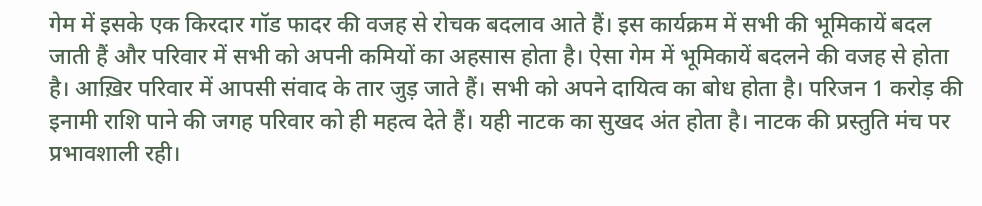गेम में इसके एक किरदार गॉड फादर की वजह से रोचक बदलाव आते हैं। इस कार्यक्रम में सभी की भूमिकायें बदल जाती हैं और परिवार में सभी को अपनी कमियों का अहसास होता है। ऐसा गेम में भूमिकायें बदलने की वजह से होता है। आख़िर परिवार में आपसी संवाद के तार जुड़ जाते हैं। सभी को अपने दायित्व का बोध होता है। परिजन 1 करोड़ की इनामी राशि पाने की जगह परिवार को ही महत्व देते हैं। यही नाटक का सुखद अंत होता है। नाटक की प्रस्तुति मंच पर प्रभावशाली रही।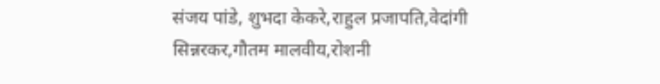संजय पांडे, शुभदा केकरे,राहुल प्रजापति,वेदांगी सिन्नरकर,गौतम मालवीय,रोशनी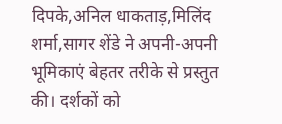दिपके,अनिल धाकताड़,मिलिंद शर्मा,सागर शेंडे ने अपनी-अपनी भूमिकाएं बेहतर तरीके से प्रस्तुत की। दर्शकों को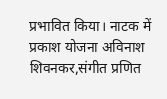प्रभावित किया। नाटक में प्रकाश योजना अविनाश शिवनकर,संगीत प्रणित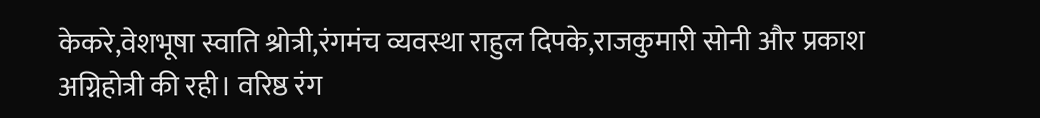केकरे,वेशभूषा स्वाति श्रोत्री,रंगमंच व्यवस्था राहुल दिपके,राजकुमारी सोनी और प्रकाश अग्निहोत्री की रही। वरिष्ठ रंग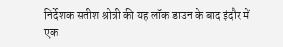निर्देशक सतीश श्रोत्री की यह लॉक डाउन के बाद इंदौर में एक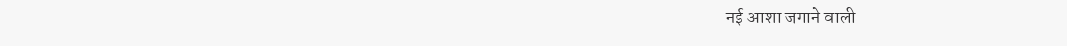नई आशा जगाने वाली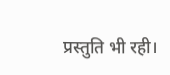प्रस्तुति भी रही।